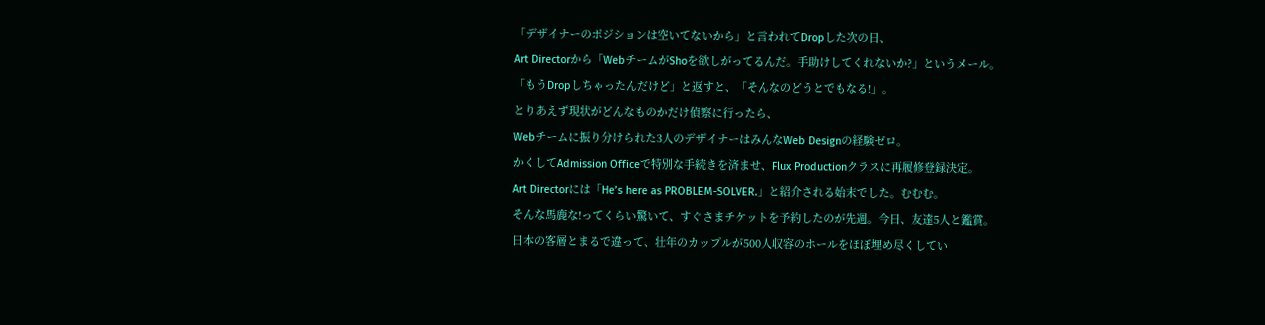「デザイナーのポジションは空いてないから」と言われてDropした次の日、
Art Directorから「WebチームがShoを欲しがってるんだ。手助けしてくれないか?」というメール。
「もうDropしちゃったんだけど」と返すと、「そんなのどうとでもなる!」。
とりあえず現状がどんなものかだけ偵察に行ったら、
Webチームに振り分けられた3人のデザイナーはみんなWeb Designの経験ゼロ。
かくしてAdmission Officeで特別な手続きを済ませ、Flux Productionクラスに再履修登録決定。
Art Directorには「He’s here as PROBLEM-SOLVER.」と紹介される始末でした。むむむ。
そんな馬鹿な!ってくらい驚いて、すぐさまチケットを予約したのが先週。今日、友達5人と鑑賞。
日本の客層とまるで違って、壮年のカップルが500人収容のホールをほぼ埋め尽くしてい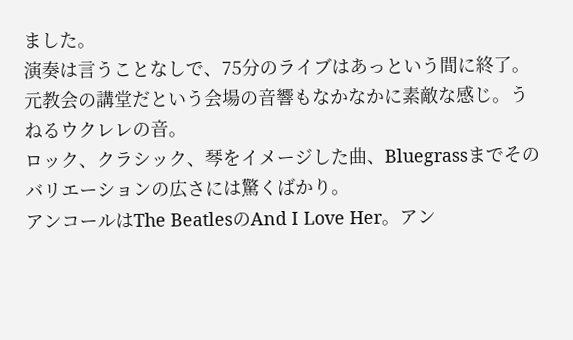ました。
演奏は言うことなしで、75分のライブはあっという間に終了。
元教会の講堂だという会場の音響もなかなかに素敵な感じ。うねるウクレレの音。
ロック、クラシック、琴をイメージした曲、Bluegrassまでそのバリエーションの広さには驚くばかり。
アンコールはThe BeatlesのAnd I Love Her。アン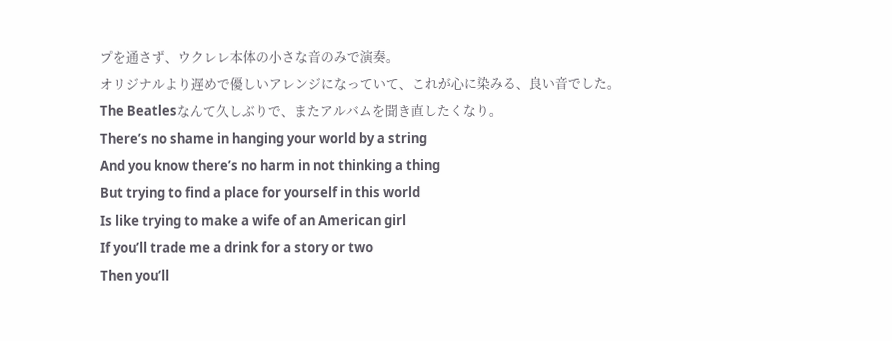プを通さず、ウクレレ本体の小さな音のみで演奏。
オリジナルより遅めで優しいアレンジになっていて、これが心に染みる、良い音でした。
The Beatlesなんて久しぶりで、またアルバムを聞き直したくなり。
There’s no shame in hanging your world by a string
And you know there’s no harm in not thinking a thing
But trying to find a place for yourself in this world
Is like trying to make a wife of an American girl
If you’ll trade me a drink for a story or two
Then you’ll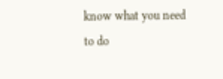know what you need to do